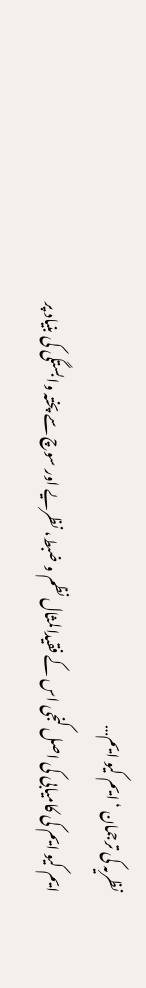نظریہ کی ترجمان ‘ ایم کیو ایم…
ایم کیو ایم کی کامیابی کی اصل کنجی اس کے فقیدالمثال نظم و ضبط، نظریے اور سوچ سے پختہ وابستگی کی بنیاد پر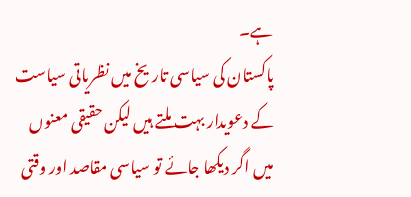ہے۔
پاکستان کی سیاسی تاریخ میں نظریاتی سیاست کے دعویدار بہت ملتے ہیں لیکن حقیقی معنوں میں اگر دیکھا جائے تو سیاسی مقاصد اور وقتی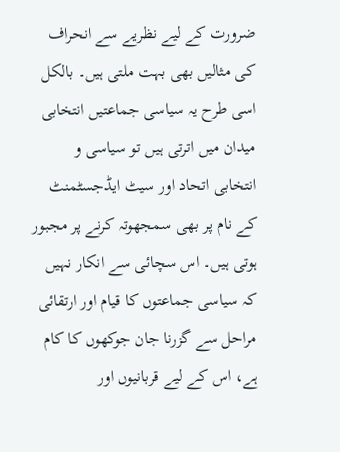ضرورت کے لیے نظریے سے انحراف کی مثالیں بھی بہت ملتی ہیں۔ بالکل اسی طرح یہ سیاسی جماعتیں انتخابی میدان میں اترتی ہیں تو سیاسی و انتخابی اتحاد اور سیٹ ایڈجسٹمنٹ کے نام پر بھی سمجھوتہ کرنے پر مجبور ہوتی ہیں۔ اس سچائی سے انکار نہیں کہ سیاسی جماعتوں کا قیام اور ارتقائی مراحل سے گزرنا جان جوکھوں کا کام ہے، اس کے لیے قربانیوں اور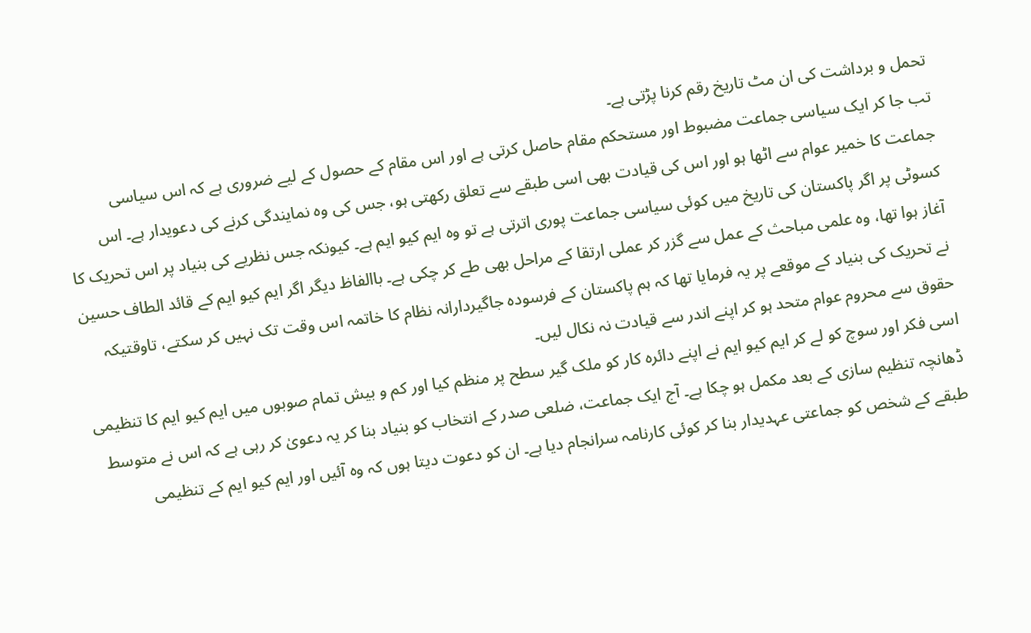تحمل و برداشت کی ان مٹ تاریخ رقم کرنا پڑتی ہے۔
تب جا کر ایک سیاسی جماعت مضبوط اور مستحکم مقام حاصل کرتی ہے اور اس مقام کے حصول کے لیے ضروری ہے کہ اس سیاسی جماعت کا خمیر عوام سے اٹھا ہو اور اس کی قیادت بھی اسی طبقے سے تعلق رکھتی ہو، جس کی وہ نمایندگی کرنے کی دعویدار ہے۔ اس کسوٹی پر اگر پاکستان کی تاریخ میں کوئی سیاسی جماعت پوری اترتی ہے تو وہ ایم کیو ایم ہے۔ کیونکہ جس نظریے کی بنیاد پر اس تحریک کا آغاز ہوا تھا، وہ علمی مباحث کے عمل سے گزر کر عملی ارتقا کے مراحل بھی طے کر چکی ہے۔ باالفاظ دیگر اگر ایم کیو ایم کے قائد الطاف حسین نے تحریک کی بنیاد کے موقعے پر یہ فرمایا تھا کہ ہم پاکستان کے فرسودہ جاگیردارانہ نظام کا خاتمہ اس وقت تک نہیں کر سکتے، تاوقتیکہ حقوق سے محروم عوام متحد ہو کر اپنے اندر سے قیادت نہ نکال لیں۔
اسی فکر اور سوچ کو لے کر ایم کیو ایم نے اپنے دائرہ کار کو ملک گیر سطح پر منظم کیا اور کم و بیش تمام صوبوں میں ایم کیو ایم کا تنظیمی ڈھانچہ تنظیم سازی کے بعد مکمل ہو چکا ہے۔ آج ایک جماعت، ضلعی صدر کے انتخاب کو بنیاد بنا کر یہ دعویٰ کر رہی ہے کہ اس نے متوسط طبقے کے شخص کو جماعتی عہدیدار بنا کر کوئی کارنامہ سرانجام دیا ہے۔ ان کو دعوت دیتا ہوں کہ وہ آئیں اور ایم کیو ایم کے تنظیمی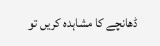ڈھانچے کا مشاہدہ کریں تو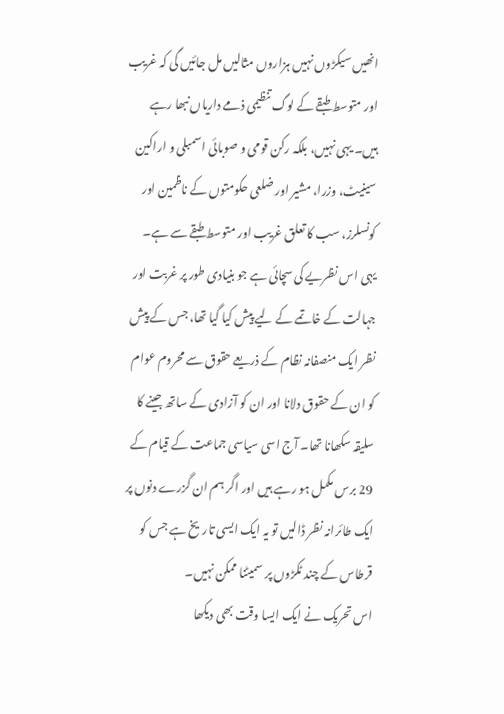انھیں سیکڑوں نہیں ہزاروں مثالیں مل جائیں گی کہ غریب اور متوسط طبقے کے لوگ تنظیمی ذمے داریاں نبھا رہے ہیں۔ یہی نہیں، بلکہ رکن قومی و صوبائی اسمبلی و اراکین سینیٹ، وزرا، مشیر اور ضلعی حکومتوں کے ناظمین اور کونسلرز، سب کا تعلق غریب اور متوسط طبقے سے ہے۔
یہی اس نظریے کی سچائی ہے جو بنیادی طور پر غربت اور جہالت کے خاتمے کے لیے پیش کیا گیا تھا، جس کے پیش نظر ایک منصفانہ نظام کے ذریعے حقوق سے محروم عوام کو ان کے حقوق دلانا اور ان کو آزادی کے ساتھ جینے کا سلیقہ سکھانا تھا۔ آج اسی سیاسی جماعت کے قیام کے 29 برس مکمل ہو رہے ہیں اور اگر ہم ان گزرے دنوں پر ایک طائرانہ نظر ڈالیں تو یہ ایک ایسی تاریخ ہے جس کو قرطاس کے چند ٹکڑوں پر سمیٹنا ممکن نہیں۔
اس تحریک نے ایک ایسا وقت بھی دیکھا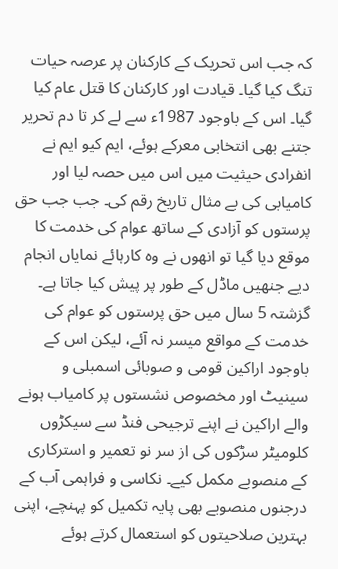کہ جب اس تحریک کے کارکنان پر عرصہ حیات تنگ کیا گیا۔ قیادت اور کارکنان کا قتل عام کیا گیا۔ اس کے باوجود 1987ء سے لے کر تا دم تحریر جتنے بھی انتخابی معرکے ہوئے، ایم کیو ایم نے انفرادی حیثیت میں اس میں حصہ لیا اور کامیابی کی بے مثال تاریخ رقم کی۔ جب جب حق پرستوں کو آزادی کے ساتھ عوام کی خدمت کا موقع دیا گیا تو انھوں نے وہ کارہائے نمایاں انجام دیے جنھیں ماڈل کے طور پر پیش کیا جاتا ہے۔
گزشتہ 5 سال میں حق پرستوں کو عوام کی خدمت کے مواقع میسر نہ آئے، لیکن اس کے باوجود اراکین قومی و صوبائی اسمبلی و سینیٹ اور مخصوص نشستوں پر کامیاب ہونے والے اراکین نے اپنے ترجیحی فنڈ سے سیکڑوں کلومیٹر سڑکوں کی از سر نو تعمیر و استرکاری کے منصوبے مکمل کیے۔ نکاسی و فراہمی آب کے درجنوں منصوبے بھی پایہ تکمیل کو پہنچے، اپنی بہترین صلاحیتوں کو استعمال کرتے ہوئے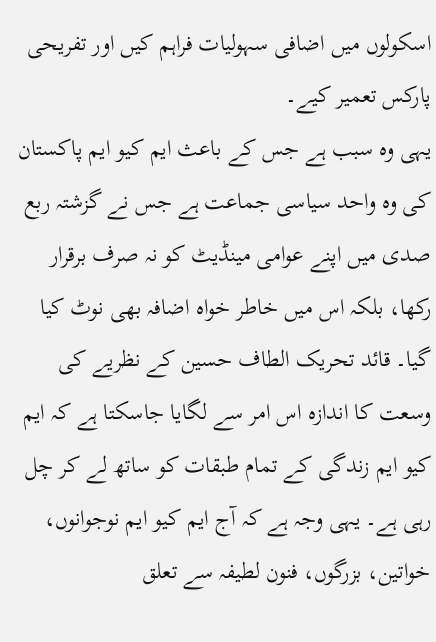اسکولوں میں اضافی سہولیات فراہم کیں اور تفریحی پارکس تعمیر کیے۔
یہی وہ سبب ہے جس کے باعث ایم کیو ایم پاکستان کی وہ واحد سیاسی جماعت ہے جس نے گزشتہ ربع صدی میں اپنے عوامی مینڈیٹ کو نہ صرف برقرار رکھا، بلکہ اس میں خاطر خواہ اضافہ بھی نوٹ کیا گیا۔ قائد تحریک الطاف حسین کے نظریے کی وسعت کا اندازہ اس امر سے لگایا جاسکتا ہے کہ ایم کیو ایم زندگی کے تمام طبقات کو ساتھ لے کر چل رہی ہے۔ یہی وجہ ہے کہ آج ایم کیو ایم نوجوانوں، خواتین، بزرگوں، فنون لطیفہ سے تعلق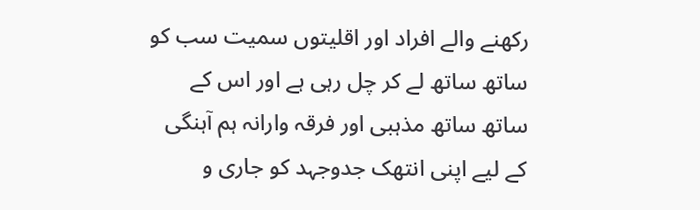رکھنے والے افراد اور اقلیتوں سمیت سب کو ساتھ ساتھ لے کر چل رہی ہے اور اس کے ساتھ ساتھ مذہبی اور فرقہ وارانہ ہم آہنگی کے لیے اپنی انتھک جدوجہد کو جاری و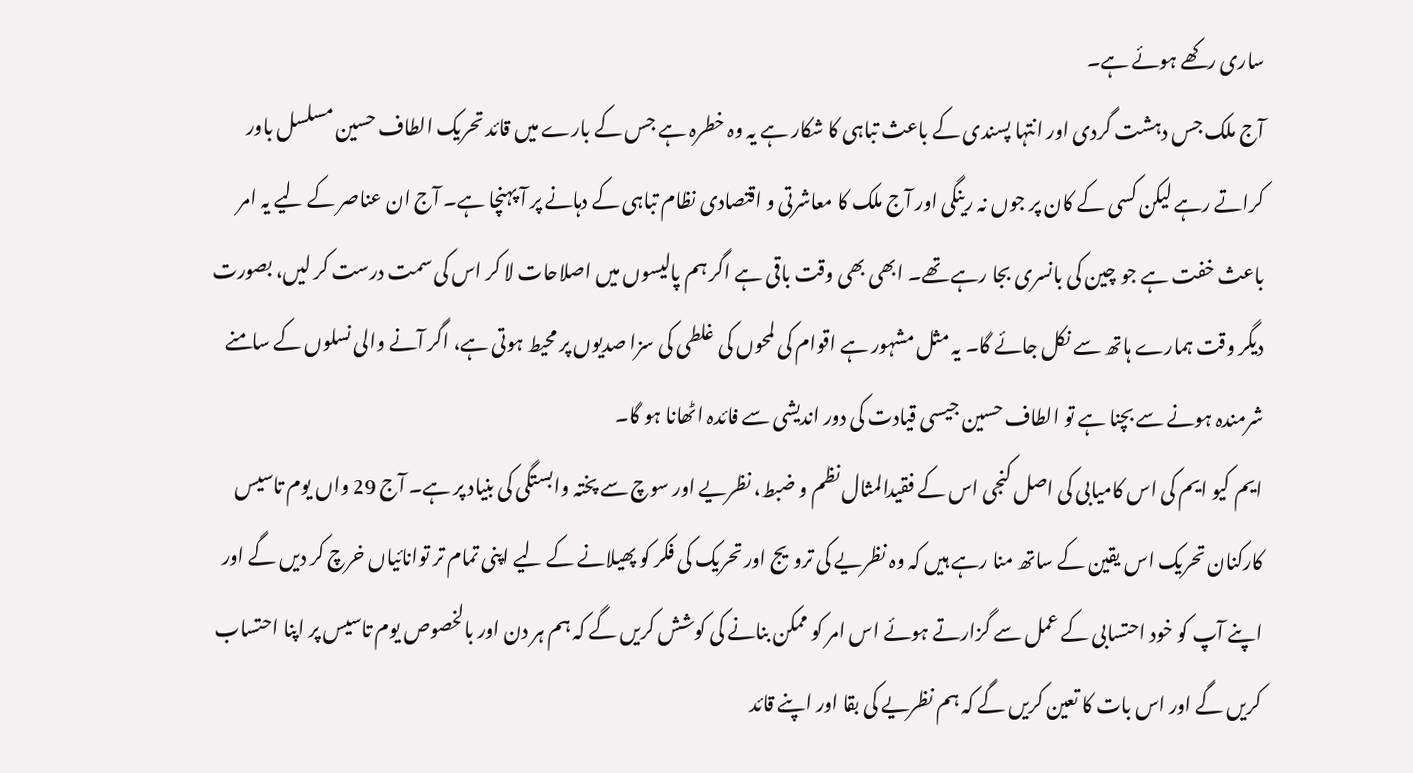ساری رکھے ہوئے ہے۔
آج ملک جس دہشت گردی اور انتہا پسندی کے باعث تباہی کا شکار ہے یہ وہ خطرہ ہے جس کے بارے میں قائد تحریک الطاف حسین مسلسل باور کراتے رہے لیکن کسی کے کان پر جوں نہ رینگی اور آج ملک کا معاشرتی و اقتصادی نظام تباہی کے دہانے پر آ پہنچا ہے۔ آج ان عناصر کے لیے یہ امر باعث خفت ہے جو چین کی بانسری بجا رہے تھے۔ ابھی بھی وقت باقی ہے اگر ہم پالیسوں میں اصلاحات لا کر اس کی سمت درست کر لیں، بصورت دیگر وقت ہمارے ہاتھ سے نکل جائے گا۔ یہ مثل مشہور ہے اقوام کی لمحوں کی غلطی کی سزا صدیوں پر محیط ہوتی ہے، اگر آنے والی نسلوں کے سامنے شرمندہ ہونے سے بچنا ہے تو الطاف حسین جیسی قیادت کی دور اندیشی سے فائدہ اٹھانا ہو گا۔
ایم کیو ایم کی اس کامیابی کی اصل کنجی اس کے فقیدالمثال نظم و ضبط، نظریے اور سوچ سے پختہ وابستگی کی بنیاد پر ہے۔ آج 29 واں یوم تاسیس کارکنان تحریک اس یقین کے ساتھ منا رہے ہیں کہ وہ نظریے کی ترویج اور تحریک کی فکر کو پھیلانے کے لیے اپنی تمام تر توانائیاں خرچ کر دیں گے اور اپنے آپ کو خود احتسابی کے عمل سے گزارتے ہوئے اس امر کو ممکن بنانے کی کوشش کریں گے کہ ہم ہر دن اور بالخصوص یوم تاسیس پر اپنا احتساب کریں گے اور اس بات کا تعین کریں گے کہ ہم نظریے کی بقا اور اپنے قائد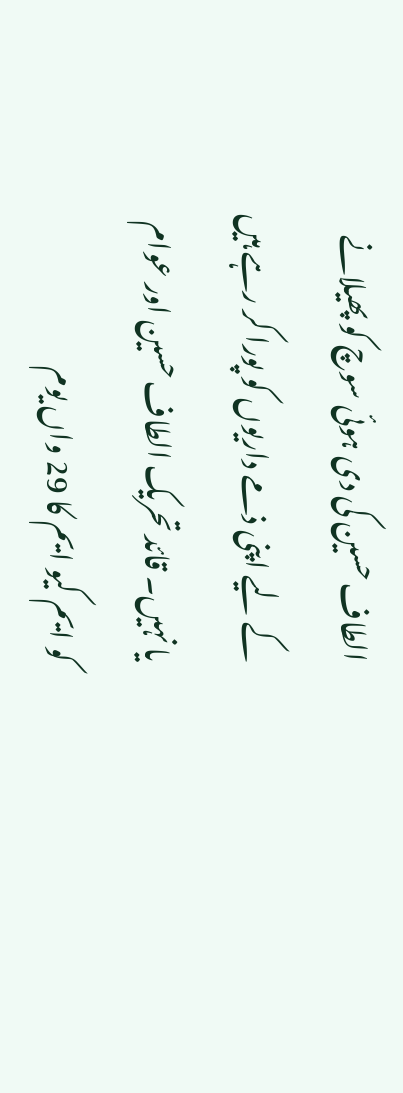الطاف حسین کی دی ہوئی سوچ کو پھیلانے کے لیے اپنی ذمے داریوں کو پورا کر رہے ہیں یا نہیں۔ قائد تحریک الطاف حسین اور عوام کو ایم کیو ایم کا 29 واں یوم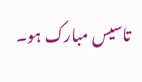تاسیس مبارک ہو۔